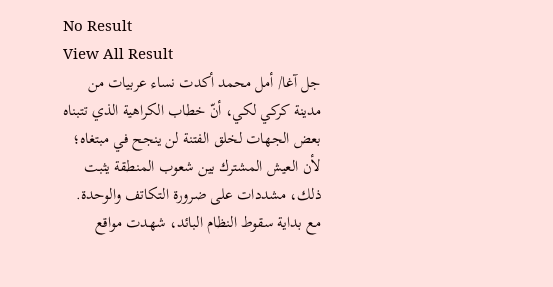No Result
View All Result
جل آغا/ أمل محمد أكدت نساء عربيات من مدينة كركي لكي، أنّ خطاب الكراهية الذي تتبناه بعض الجهات لخلق الفتنة لن ينجح في مبتغاه؛ لأن العيش المشترك بين شعوب المنطقة يثبت ذلك، مشددات على ضرورة التكاتف والوحدة.
مع بداية سقوط النظام البائد، شهدت مواقع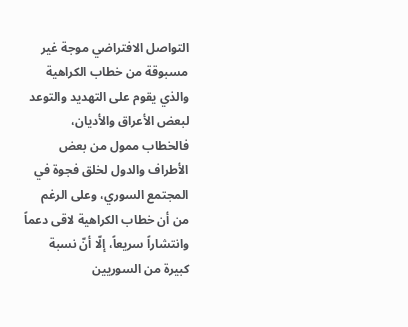التواصل الافتراضي موجة غير مسبوقة من خطاب الكراهية والذي يقوم على التهديد والتوعد لبعض الأعراق والأديان، فالخطاب ممول من بعض الأطراف والدول لخلق فجوة في المجتمع السوري، وعلى الرغم من أن خطاب الكراهية لاقى دعماً وانتشاراً سريعاً، إلّا أنّ نسبة كبيرة من السوريين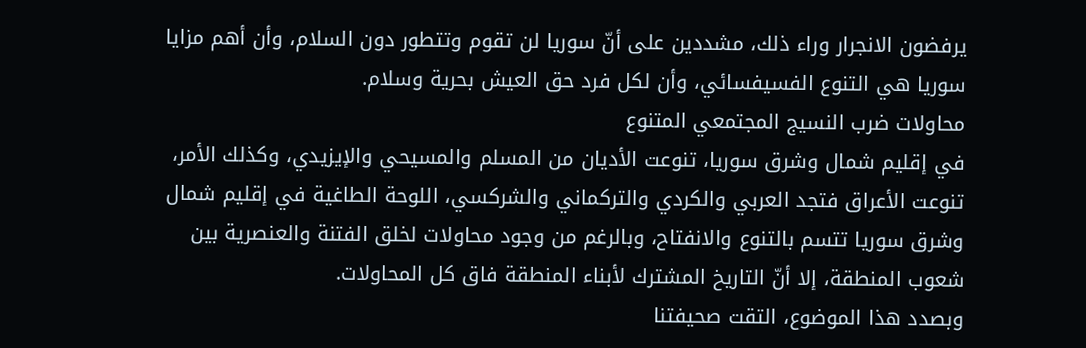يرفضون الانجرار وراء ذلك، مشددين على أنّ سوريا لن تقوم وتتطور دون السلام، وأن أهم مزايا سوريا هي التنوع الفسيفسائي، وأن لكل فرد حق العيش بحرية وسلام.
محاولات ضرب النسيج المجتمعي المتنوع
في إقليم شمال وشرق سوريا، تنوعت الأديان من المسلم والمسيحي والإيزيدي، وكذلك الأمر، تنوعت الأعراق فتجد العربي والكردي والتركماني والشركسي، اللوحة الطاغية في إقليم شمال وشرق سوريا تتسم بالتنوع والانفتاح، وبالرغم من وجود محاولات لخلق الفتنة والعنصرية بين شعوب المنطقة، إلا أنّ التاريخ المشترك لأبناء المنطقة فاق كل المحاولات.
وبصدد هذا الموضوع، التقت صحيفتنا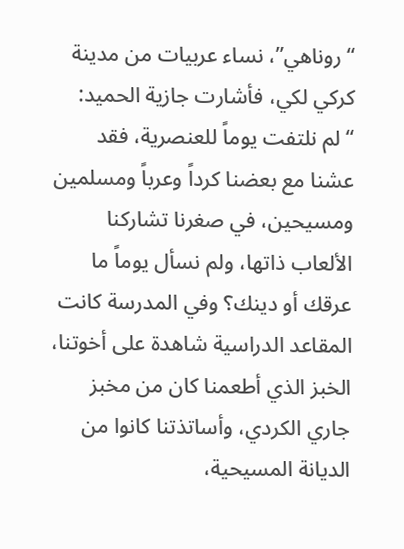“روناهي”، نساء عربيات من مدينة كركي لكي، فأشارت جازية الحميد: “لم نلتفت يوماً للعنصرية، فقد عشنا مع بعضنا كرداً وعرباً ومسلمين ومسيحين، في صغرنا تشاركنا الألعاب ذاتها، ولم نسأل يوماً ما عرقك أو دينك؟ وفي المدرسة كانت المقاعد الدراسية شاهدة على أخوتنا، الخبز الذي أطعمنا كان من مخبز جاري الكردي، وأساتذتنا كانوا من الديانة المسيحية،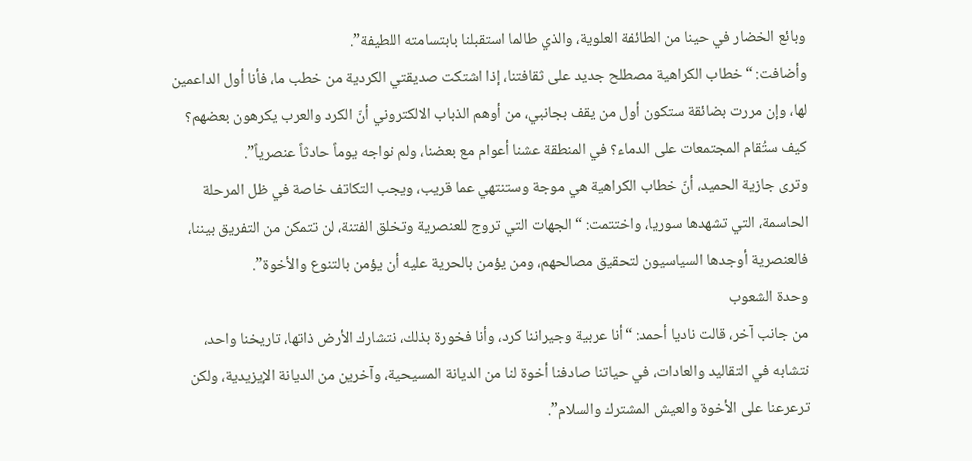وبائع الخضار في حينا من الطائفة العلوية، والذي طالما استقبلنا بابتسامته اللطيفة”.
وأضافت: “خطاب الكراهية مصطلح جديد على ثقافتنا، إذا اشتكت صديقتي الكردية من خطب ما، فأنا أول الداعمين لها، وإن مررت بضائقة ستكون أول من يقف بجانبي، من أوهم الذباب الالكتروني أنّ الكرد والعرب يكرهون بعضهم؟ كيف ستُقام المجتمعات على الدماء؟ في المنطقة عشنا أعوام مع بعضنا، ولم نواجه يوماً حادثاً عنصرياً”.
وترى جازية الحميد، أنّ خطاب الكراهية هي موجة وستنتهي عما قريب، ويجب التكاتف خاصة في ظل المرحلة الحاسمة، التي تشهدها سوريا، واختتمت: “الجهات التي تروج للعنصرية وتخلق الفتنة، لن تتمكن من التفريق بيننا، فالعنصرية أوجدها السياسيون لتحقيق مصالحهم، ومن يؤمن بالحرية عليه أن يؤمن بالتنوع والأخوة”.
وحدة الشعوب
من جانب آخر، قالت ناديا أحمد: “أنا عربية وجيراننا كرد، وأنا فخورة بذلك، نتشارك الأرض ذاتها، تاريخنا واحد، نتشابه في التقاليد والعادات، في حياتنا صادفنا أخوة لنا من الديانة المسيحية، وآخرين من الديانة الإيزيدية، ولكن ترعرعنا على الأخوة والعيش المشترك والسلام”.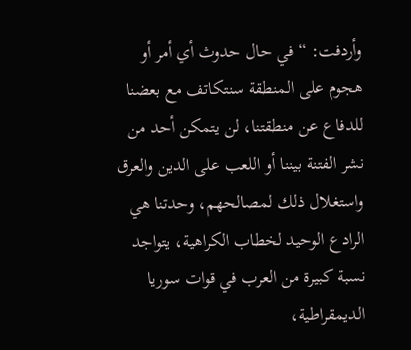وأردفت: “في حال حدوث أي أمر أو هجوم على المنطقة سنتكاتف مع بعضنا للدفاع عن منطقتنا، لن يتمكن أحد من نشر الفتنة بيننا أو اللعب على الدين والعرق واستغلال ذلك لمصالحهم، وحدتنا هي الرادع الوحيد لخطاب الكراهية، يتواجد نسبة كبيرة من العرب في قوات سوريا الديمقراطية،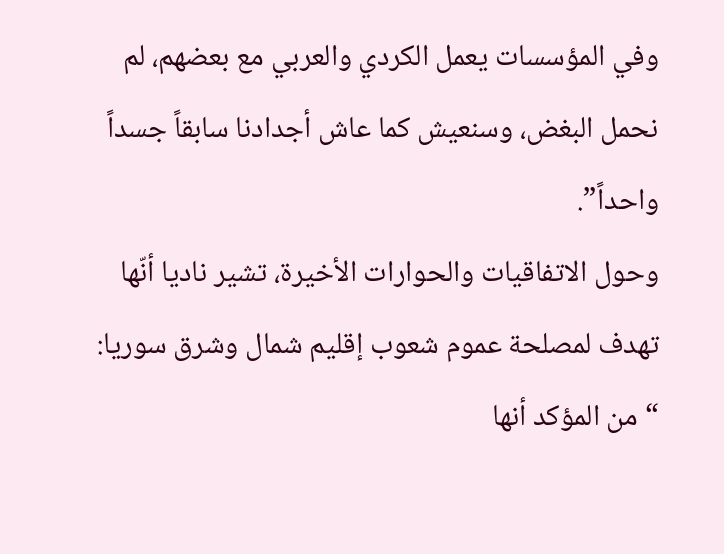وفي المؤسسات يعمل الكردي والعربي مع بعضهم، لم نحمل البغض، وسنعيش كما عاش أجدادنا سابقاً جسداً واحداً”.
وحول الاتفاقيات والحوارات الأخيرة، تشير ناديا أنّها تهدف لمصلحة عموم شعوب إقليم شمال وشرق سوريا: “من المؤكد أنها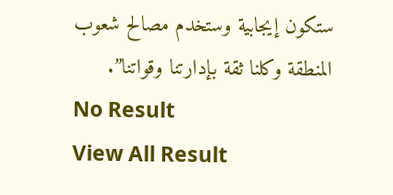ستكون إيجابية وستخدم مصالح شعوب المنطقة وكلنا ثقة بإدارتنا وقواتنا”.
No Result
View All Result